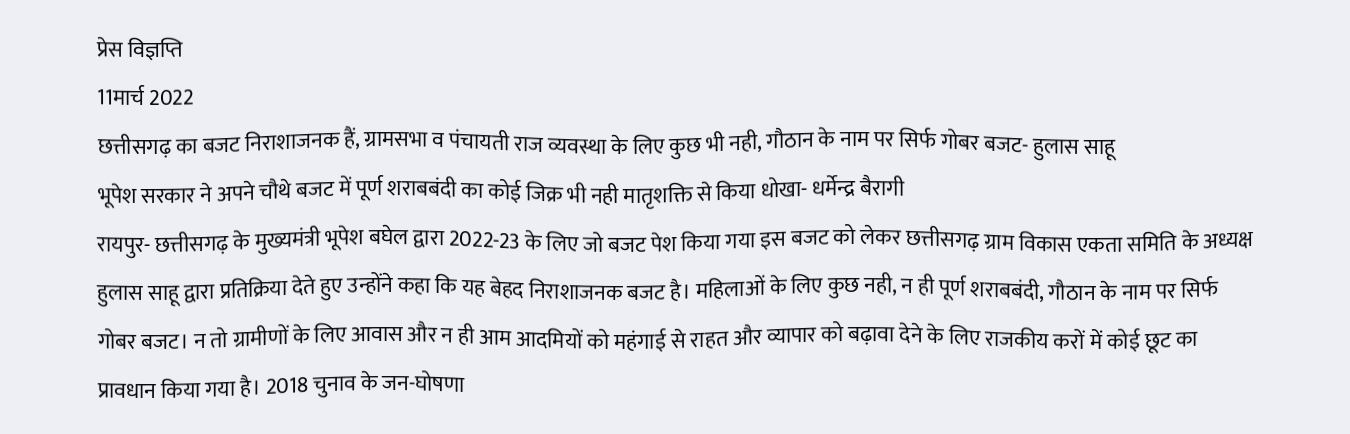प्रेस विज्ञप्ति
11मार्च 2022
छत्तीसगढ़ का बजट निराशाजनक हैं, ग्रामसभा व पंचायती राज व्यवस्था के लिए कुछ भी नही, गौठान के नाम पर सिर्फ गोबर बजट- हुलास साहू
भूपेश सरकार ने अपने चौथे बजट में पूर्ण शराबबंदी का कोई जिक्र भी नही मातृशक्ति से किया धोखा- धर्मेन्द्र बैरागी
रायपुर- छत्तीसगढ़ के मुख्यमंत्री भूपेश बघेल द्वारा 2022-23 के लिए जो बजट पेश किया गया इस बजट को लेकर छत्तीसगढ़ ग्राम विकास एकता समिति के अध्यक्ष हुलास साहू द्वारा प्रतिक्रिया देते हुए उन्होंने कहा कि यह बेहद निराशाजनक बजट है। महिलाओं के लिए कुछ नही, न ही पूर्ण शराबबंदी, गौठान के नाम पर सिर्फ गोबर बजट। न तो ग्रामीणों के लिए आवास और न ही आम आदमियों को महंगाई से राहत और व्यापार को बढ़ावा देने के लिए राजकीय करों में कोई छूट का प्रावधान किया गया है। 2018 चुनाव के जन-घोषणा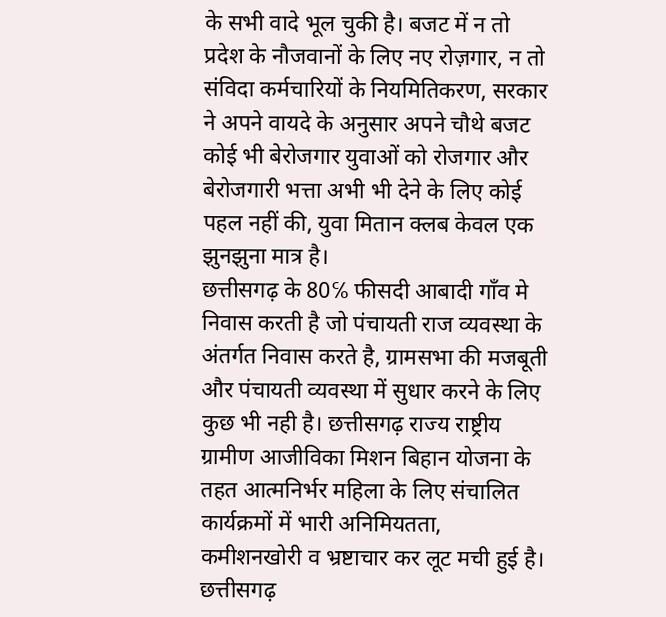के सभी वादे भूल चुकी है। बजट में न तो प्रदेश के नौजवानों के लिए नए रोज़गार, न तो संविदा कर्मचारियों के नियमितिकरण, सरकार ने अपने वायदे के अनुसार अपने चौथे बजट कोई भी बेरोजगार युवाओं को रोजगार और बेरोजगारी भत्ता अभी भी देने के लिए कोई पहल नहीं की, युवा मितान क्लब केवल एक झुनझुना मात्र है।
छत्तीसगढ़ के 80℅ फीसदी आबादी गाँव मे निवास करती है जो पंचायती राज व्यवस्था के अंतर्गत निवास करते है, ग्रामसभा की मजबूती और पंचायती व्यवस्था में सुधार करने के लिए कुछ भी नही है। छत्तीसगढ़ राज्य राष्ट्रीय ग्रामीण आजीविका मिशन बिहान योजना के तहत आत्मनिर्भर महिला के लिए संचालित कार्यक्रमों में भारी अनिमियतता, कमीशनखोरी व भ्रष्टाचार कर लूट मची हुई है।
छत्तीसगढ़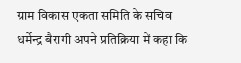ग्राम विकास एकता समिति के सचिव धर्मेन्द्र बैरागी अपने प्रतिक्रिया में कहा कि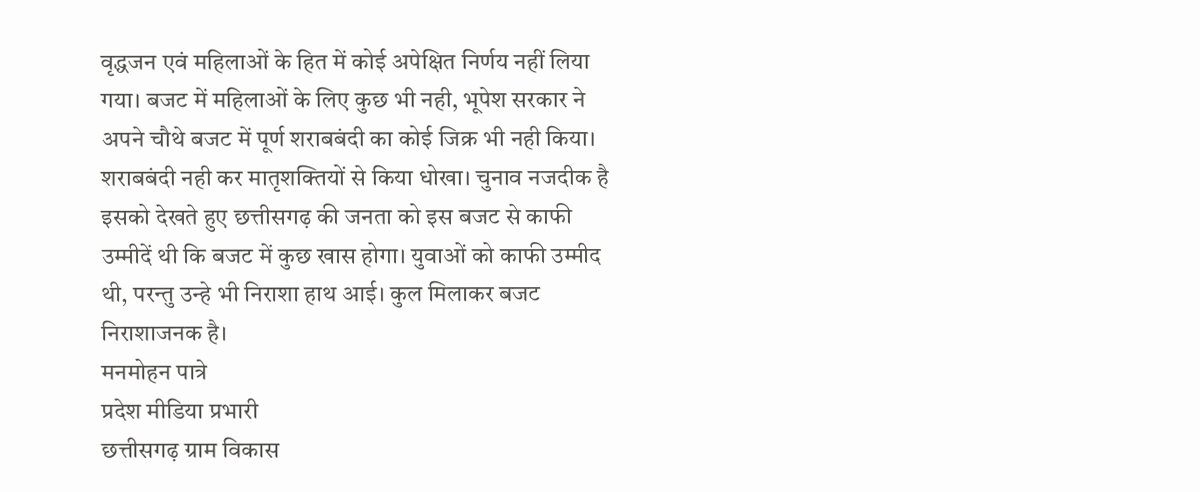वृद्धजन एवं महिलाओं के हित में कोई अपेक्षित निर्णय नहीं लिया गया। बजट में महिलाओं के लिए कुछ भी नही, भूपेश सरकार ने अपने चौथे बजट में पूर्ण शराबबंदी का कोई जिक्र भी नही किया। शराबबंदी नही कर मातृशक्तियों से किया धोखा। चुनाव नजदीक है इसको देखते हुए छत्तीसगढ़ की जनता को इस बजट से काफी उम्मीदें थी कि बजट में कुछ खास होगा। युवाओं को काफी उम्मीद थी, परन्तु उन्हे भी निराशा हाथ आई। कुल मिलाकर बजट निराशाजनक है।
मनमोहन पात्रे
प्रदेश मीडिया प्रभारी
छत्तीसगढ़ ग्राम विकास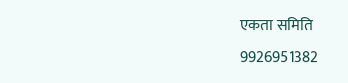एकता समिति
9926951382